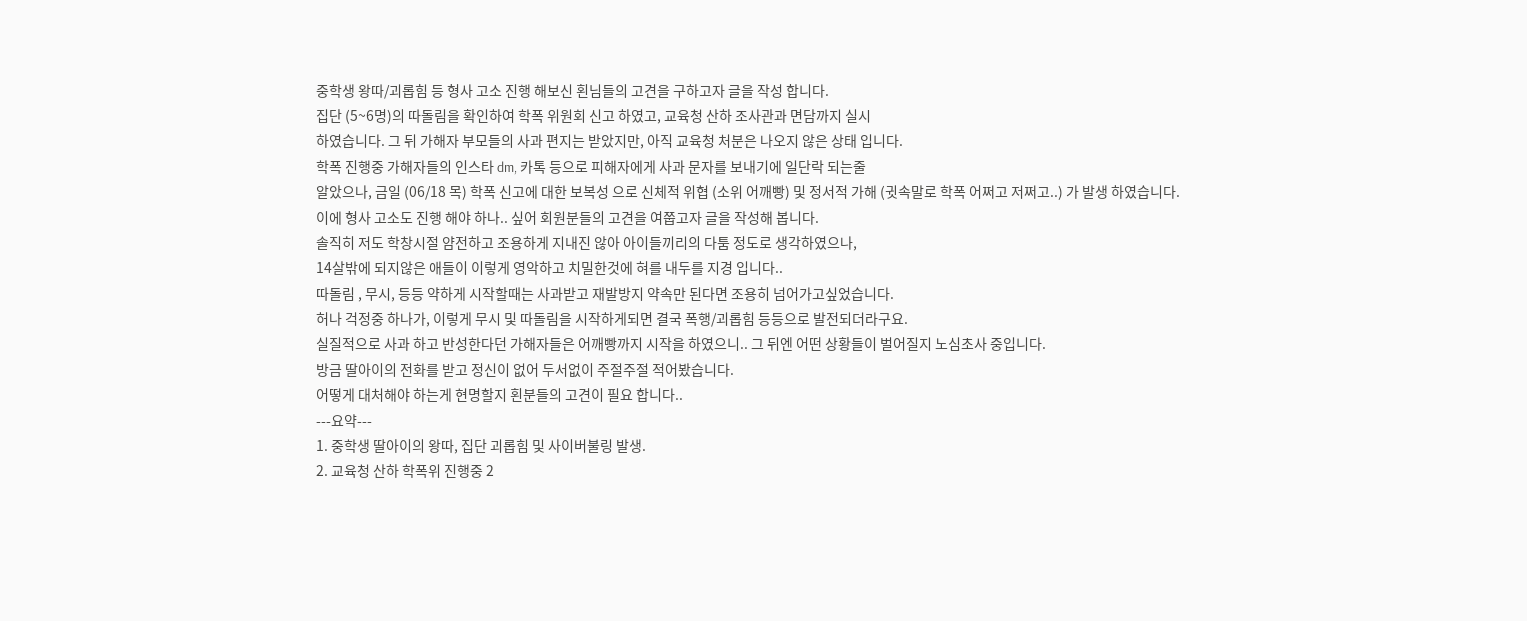중학생 왕따/괴롭힘 등 형사 고소 진행 해보신 횐님들의 고견을 구하고자 글을 작성 합니다.
집단 (5~6명)의 따돌림을 확인하여 학폭 위원회 신고 하였고, 교육청 산하 조사관과 면담까지 실시
하였습니다. 그 뒤 가해자 부모들의 사과 편지는 받았지만, 아직 교육청 처분은 나오지 않은 상태 입니다.
학폭 진행중 가해자들의 인스타 dm, 카톡 등으로 피해자에게 사과 문자를 보내기에 일단락 되는줄
알았으나, 금일 (06/18 목) 학폭 신고에 대한 보복성 으로 신체적 위협 (소위 어깨빵) 및 정서적 가해 (귓속말로 학폭 어쩌고 저쩌고..) 가 발생 하였습니다.
이에 형사 고소도 진행 해야 하나.. 싶어 회원분들의 고견을 여쭙고자 글을 작성해 봅니다.
솔직히 저도 학창시절 얌전하고 조용하게 지내진 않아 아이들끼리의 다툼 정도로 생각하였으나,
14살밖에 되지않은 애들이 이렇게 영악하고 치밀한것에 혀를 내두를 지경 입니다..
따돌림 , 무시, 등등 약하게 시작할때는 사과받고 재발방지 약속만 된다면 조용히 넘어가고싶었습니다.
허나 걱정중 하나가, 이렇게 무시 및 따돌림을 시작하게되면 결국 폭행/괴롭힘 등등으로 발전되더라구요.
실질적으로 사과 하고 반성한다던 가해자들은 어깨빵까지 시작을 하였으니.. 그 뒤엔 어떤 상황들이 벌어질지 노심초사 중입니다.
방금 딸아이의 전화를 받고 정신이 없어 두서없이 주절주절 적어봤습니다.
어떻게 대처해야 하는게 현명할지 횐분들의 고견이 필요 합니다..
---요약---
1. 중학생 딸아이의 왕따, 집단 괴롭힘 및 사이버불링 발생.
2. 교육청 산하 학폭위 진행중 2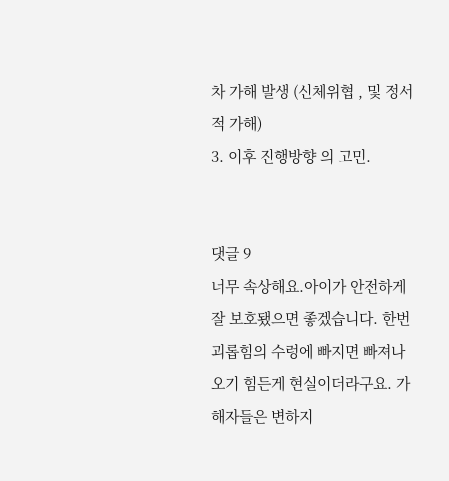차 가해 발생 (신체위협 , 및 정서적 가해)
3. 이후 진행방향 의 고민.


댓글 9
너무 속상해요.아이가 안전하게 잘 보호됐으면 좋겠습니다. 한번 괴롭힘의 수렁에 빠지면 빠져나오기 힘든게 현실이더라구요. 가해자들은 변하지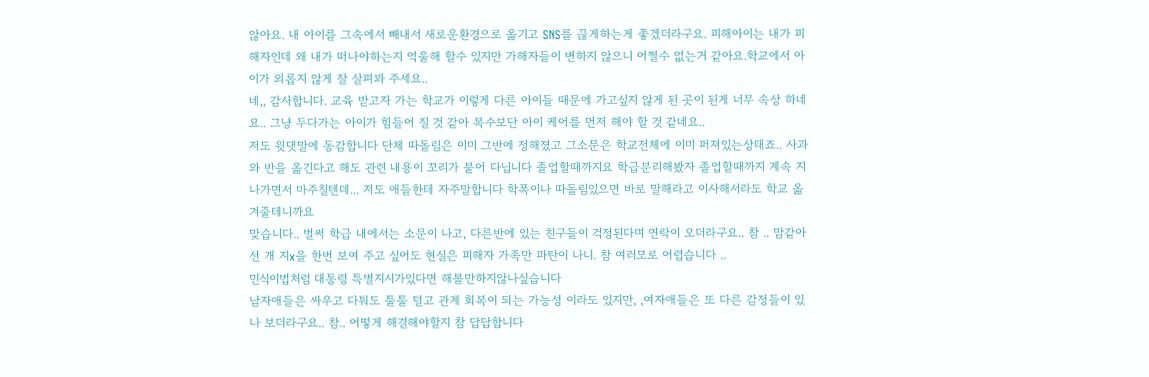않아요. 내 아이를 그속에서 빼내서 새로운환경으로 옮기고 SNS를 끊게하는게 좋겠더라구요. 피해아이는 내가 피해자인데 왜 내가 떠나야하는지 억울해 할수 있지만 가해자들이 변하지 않으니 어쩔수 없는거 같아요.학교에서 아이가 외롭지 않게 잘 살펴봐 주세요..
네,, 감사합니다. 교육 받고자 가는 학교가 이렇게 다른 아이들 때문에 가고싶지 않게 된 곳이 된게 너무 속상 하네요.. 그냥 두다가는 아이가 힘들어 질 것 같아 복수보단 아이 케어를 먼저 해야 할 것 같네요..
저도 윗댓말에 동감합니다 단체 따돌림은 이미 그반에 정해졌고 그소문은 학교전체에 이미 퍼져있는상태죠.. 사과와 반을 옮긴다고 해도 관련 내용이 꼬리가 붙어 다닙니다 졸업할때까지요 학급분리해봤자 졸업할때까지 계속 지나가면서 마주칠텐데... 저도 애들한테 자주말합니다 학폭이나 따돌림있으면 바로 말해라고 이사해서라도 학교 옮겨줄테니까요
맞습니다.. 벌써 학급 내에서는 소문이 나고, 다른반에 있는 친구들이 걱정된다며 연락이 오더라구요.. 참 .. 맘같아선 개 지x을 한번 보여 주고 싶어도 현실은 피해자 가족만 파탄이 나니. 참 여러모로 어렵습니다 ..
민식이법처럼 대통령 특별지시가있다면 해볼만하지않나싶습니다
남자애들은 싸우고 다퉈도 툴툴 털고 관계 회복이 되는 가능성 이라도 있지만, ,여자애들은 또 다른 감정들이 있나 보더라구요.. 참.. 어떻게 해결해야할지 참 답답합니다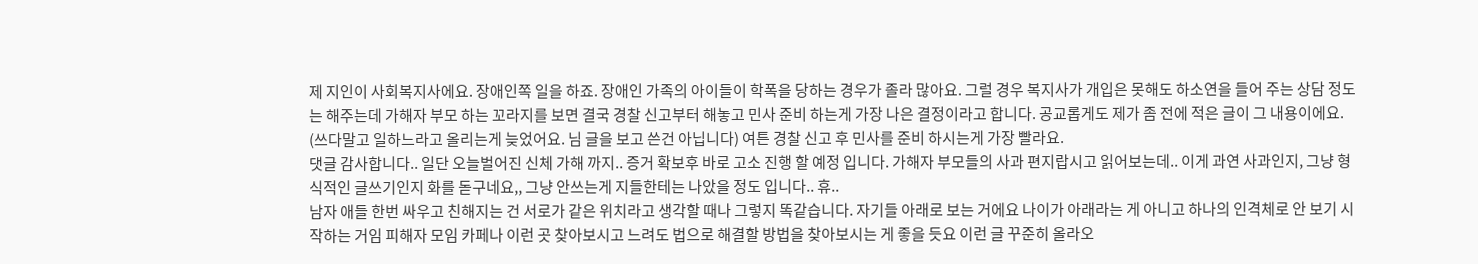제 지인이 사회복지사에요. 장애인쪽 일을 하죠. 장애인 가족의 아이들이 학폭을 당하는 경우가 졸라 많아요. 그럴 경우 복지사가 개입은 못해도 하소연을 들어 주는 상담 정도는 해주는데 가해자 부모 하는 꼬라지를 보면 결국 경찰 신고부터 해놓고 민사 준비 하는게 가장 나은 결정이라고 합니다. 공교롭게도 제가 좀 전에 적은 글이 그 내용이에요. (쓰다말고 일하느라고 올리는게 늦었어요. 님 글을 보고 쓴건 아닙니다) 여튼 경찰 신고 후 민사를 준비 하시는게 가장 빨라요.
댓글 감사합니다.. 일단 오늘벌어진 신체 가해 까지.. 증거 확보후 바로 고소 진행 할 예정 입니다. 가해자 부모들의 사과 편지랍시고 읽어보는데.. 이게 과연 사과인지, 그냥 형식적인 글쓰기인지 화를 돋구네요,, 그냥 안쓰는게 지들한테는 나았을 정도 입니다.. 휴..
남자 애들 한번 싸우고 친해지는 건 서로가 같은 위치라고 생각할 때나 그렇지 똑같습니다. 자기들 아래로 보는 거에요 나이가 아래라는 게 아니고 하나의 인격체로 안 보기 시작하는 거임 피해자 모임 카페나 이런 곳 찾아보시고 느려도 법으로 해결할 방법을 찾아보시는 게 좋을 듯요 이런 글 꾸준히 올라오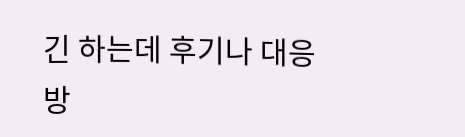긴 하는데 후기나 대응 방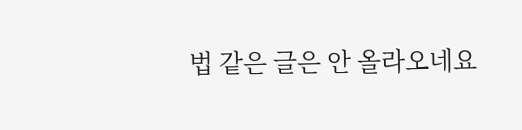법 같은 글은 안 올라오네요